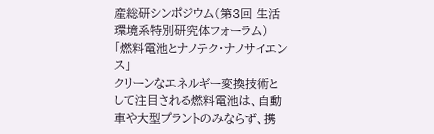産総研シンポジウム(第3回 生活環境系特別研究体フォーラム)
「燃料電池とナノテク・ナノサイエンス」
クリーンなエネルギー変換技術として注目される燃料電池は、自動車や大型プラントのみならず、携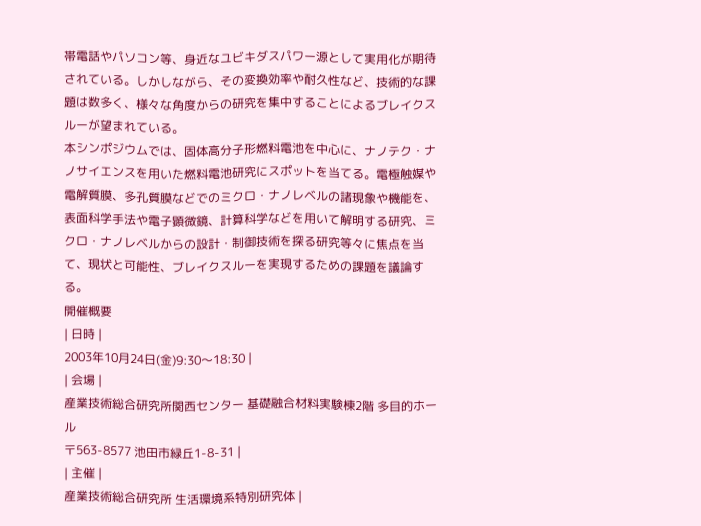帯電話やパソコン等、身近なユビキダスパワー源として実用化が期待されている。しかしながら、その変換効率や耐久性など、技術的な課題は数多く、様々な角度からの研究を集中することによるブレイクスルーが望まれている。
本シンポジウムでは、固体高分子形燃料電池を中心に、ナノテク・ナノサイエンスを用いた燃料電池研究にスポットを当てる。電極触媒や電解質膜、多孔質膜などでのミクロ・ナノレベルの諸現象や機能を、表面科学手法や電子顕微鏡、計算科学などを用いて解明する研究、ミクロ・ナノレベルからの設計・制御技術を探る研究等々に焦点を当て、現状と可能性、ブレイクスルーを実現するための課題を議論する。
開催概要
| 日時 |
2003年10月24日(金)9:30〜18:30 |
| 会場 |
産業技術総合研究所関西センター 基礎融合材料実験棟2階 多目的ホール
〒563-8577 池田市緑丘1-8-31 |
| 主催 |
産業技術総合研究所 生活環境系特別研究体 |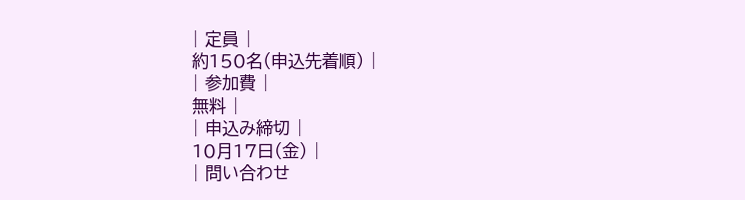| 定員 |
約150名(申込先着順) |
| 参加費 |
無料 |
| 申込み締切 |
10月17日(金) |
| 問い合わせ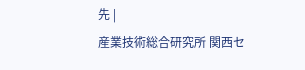先 |
産業技術総合研究所 関西セ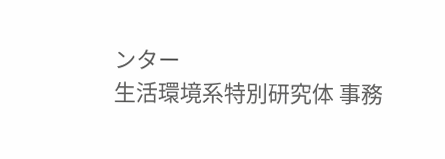ンター
生活環境系特別研究体 事務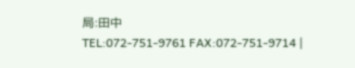局:田中
TEL:072-751-9761 FAX:072-751-9714 |